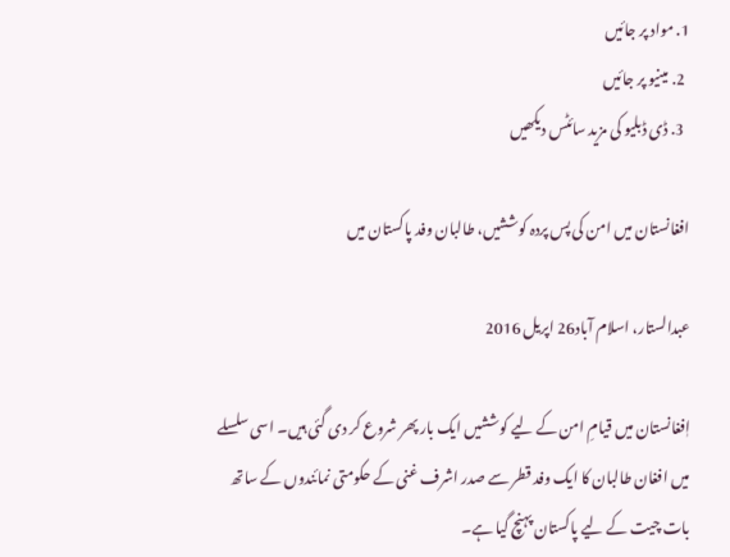1. مواد پر جائیں
  2. مینیو پر جائیں
  3. ڈی ڈبلیو کی مزید سائٹس دیکھیں

افغانستان میں امن کی پس پردہ کوششیں، طالبان وفد پاکستان میں

عبدالستار، اسلام آباد26 اپریل 2016

اٖفغانستان میں قیامِ امن کے لیے کوششیں ایک بار پھر شروع کر دی گئی ہیں۔ اسی سلسلے میں افغان طالبان کا ایک وفد قطر سے صدر اشرف غنی کے حکومتی نمائندوں کے ساتھ بات چیت کے لیے پاکستان پہنچ گیا ہے۔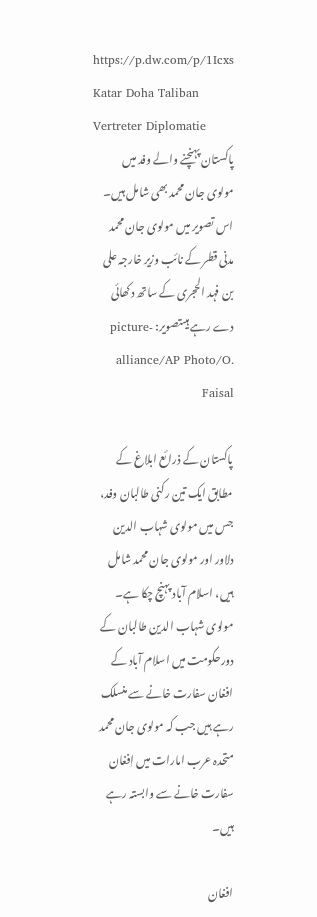https://p.dw.com/p/1Icxs
Katar Doha Taliban Vertreter Diplomatie
پاکستان پہنچنے والے وفد میں مولوی جان محمد بھی شامل ہیں۔ اس تصویر میں مولوی جان محمد مدنی قطر کے نائب وزیر خارجہ علی بن فہد الحجری کے ساتھ دکھائی دے رہے ہیںتصویر: picture-alliance/AP Photo/O. Faisal

پاکستان کے ذرائع ابلاغ کے مطابق ایک تین رکنی طالبان وفد، جس میں مولوی شہاب الدین دلاور اور مولوی جان محمد شامل ہیں، اسلام آباد پہنچ چکا ہے۔ مولوی شہاب الدین طالبان کے دورحکومت میں اسلام آباد کے افغان سفارت خانے سے منسلک رہے ہیں جب کہ مولوی جان محمد متحدہ عرب امارات میں اٖفغان سفارت خانے سے وابستہ رہے ہیں۔

افغان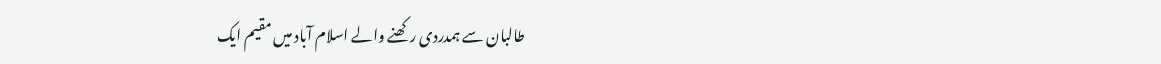طالبان سے ہمدردی رکھنے والے اسلام آباد میں مقیم ایک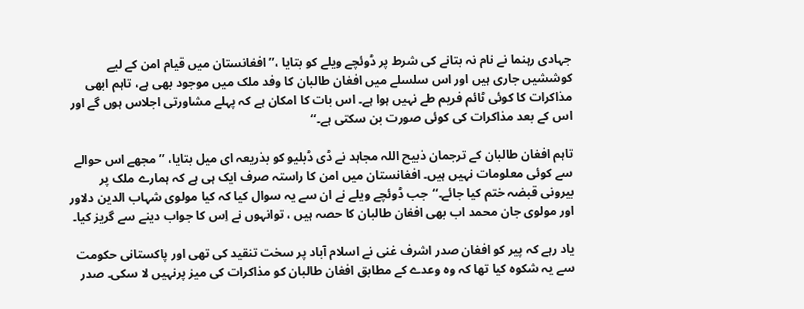جہادی رہنما نے نام نہ بتانے کی شرط پر ڈوئچے ویلے کو بتایا ،’’افغانستان میں قیام امن کے لیے کوششیں جاری ہیں اور اس سلسلے میں افغان طالبان کا وفد ملک میں موجود بھی ہے، تاہم ابھی مذاکرات کا کوئی ٹائم فریم طے نہیں ہوا ہے۔ اس بات کا امکان ہے کہ پہلے مشاورتی اجلاس ہوں گے اور اس کے بعد مذاکرات کی کوئی صورت بن سکتی ہے۔‘‘

تاہم افغان طالبان کے ترجمان ذبیح اللہ مجاہد نے ڈی ڈبلیو کو بذریعہ ای میل بتایا، ’’مجھے اس حوالے سے کوئی معلومات نہیں ہیں۔ افغانستان میں امن کا راستہ صرف ایک ہی ہے کہ ہمارے ملک پر بیرونی قبضہ ختم کیا جائے۔‘‘جب ڈوئچے ویلے نے ان سے یہ سوال کیا کہ کیا مولوی شہاب الدین دلاور اور مولوی جان محمد اب بھی افغان طالبان کا حصہ ہیں ، توانہوں نے اِس کا جواب دینے سے گریز کیا۔

یاد رہے کہ پیر کو افغان صدر اشرف غنی نے اسلام آباد پر سخت تنقید کی تھی اور پاکستانی حکومت سے یہ شکوہ کیا تھا کہ وہ وعدے کے مطابق افغان طالبان کو مذاکرات کی میز پرنہیں لا سکی۔ صدر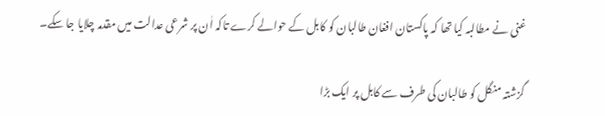غنی نے مطالبہ کیا تھا کہ پاکستان افغان طالبان کو کابل کے حوالے کرے تاکہ اٰن پر شرعی عدالت میں مقدمہ چلایا جا سکے۔

گزشتہ منگل کو طالبان کی طرف سے کابل پر ایک بڑا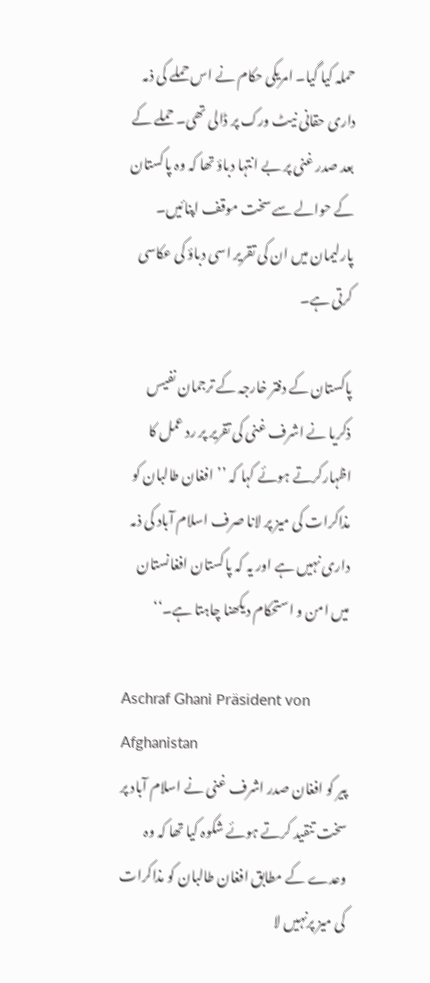حملہ کیا گیا۔ امریکی حکام نے اس حملے کی ذمہ داری حقانی نیٹ ورک پر ڈالی تھی۔ حملے کے بعد صدر غنی پر بے انتہا دباؤ تھا کہ وہ پاکستان کے حوالے سے سخت موقف اپنائیں۔ پارلیمان میں ان کی تقریر اسی دباؤ کی عکاسی کرتی ہے۔

پاکستان کے دفتر خارجہ کے ترجمان نفیس ذکریا نے اشرف غنی کی تقریر پر رد عمل کا اظہارکرتے ہوئے کہا کہ ’’افغان طالبان کو مذاکرات کی میز پر لانا صرف اسلام آباد کی ذمہ داری نہیں ہے اور یہ کہ پاکستان افغانستان میں امن و استحکام دیکھنا چاہتا ہے۔‘‘

Aschraf Ghani Präsident von Afghanistan
پیر کو افغان صدر اشرف غنی نے اسلام آباد پر سخت تنقید کرتے ہوئے شکوہ کیا تھا کہ وہ وعدے کے مطابق افغان طالبان کو مذاکرات کی میز پرنہیں لا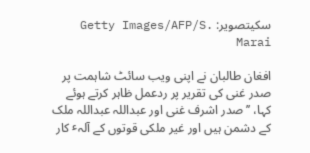سکیتصویر: Getty Images/AFP/S. Marai

افغان طالبان نے اپنی ویب سائٹ شاہمت پر صدر غنی کی تقریر پر ردعمل ظاہر کرتے ہوئے کہا، ’’صدر اشرف غنی اور عبداللہ عبداللہ ملک کے دشمن ہیں اور غیر ملکی قوتوں کے آلہٴ کار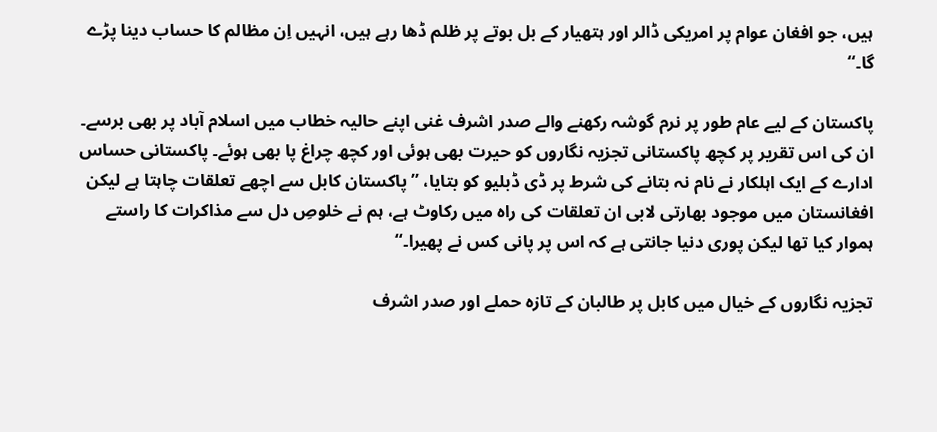ہیں، جو افغان عوام پر امریکی ڈالر اور ہتھیار کے بل بوتے پر ظلم ڈھا رہے ہیں، انہیں اِن مظالم کا حساب دینا پڑے گا۔‘‘

پاکستان کے لیے عام طور پر نرم گوشہ رکھنے والے صدر اشرف غنی اپنے حالیہ خطاب میں اسلام آباد پر بھی برسے۔ ان کی اس تقریر پر کچھ پاکستانی تجزیہ نگاروں کو حیرت بھی ہوئی اور کچھ چراغ پا بھی ہوئے۔ پاکستانی حساس ادارے کے ایک اہلکار نے نام نہ بتانے کی شرط پر ڈی ڈبلیو کو بتایا، ’’پاکستان کابل سے اچھے تعلقات چاہتا ہے لیکن افغانستان میں موجود بھارتی لابی ان تعلقات کی راہ میں رکاوٹ ہے، ہم نے خلوصِ دل سے مذاکرات کا راستے ہموار کیا تھا لیکن پوری دنیا جانتی ہے کہ اس پر پانی کس نے پھیرا۔‘‘

تجزیہ نگاروں کے خیال میں کابل پر طالبان کے تازہ حملے اور صدر اشرف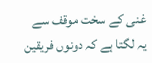غنی کے سخت موقف سے یہ لگتا ہے کہ دونوں فریقین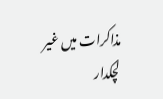مذاکرات میں غیر لچکدار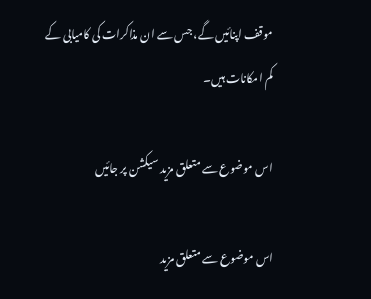موقف اپنائیں گے، جس سے ان مذاکرات کی کامیابی کے کم امکانات ہیں۔

اس موضوع سے متعلق مزید سیکشن پر جائیں

اس موضوع سے متعلق مزید